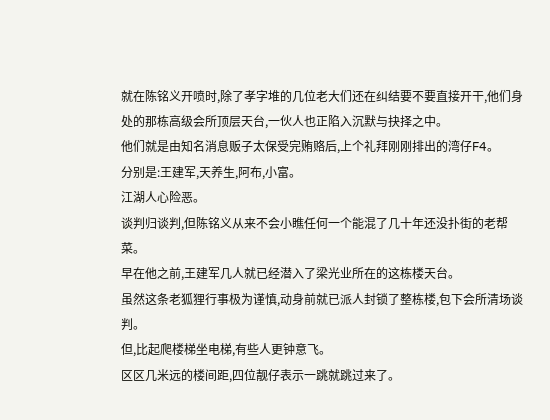就在陈铭义开喷时,除了孝字堆的几位老大们还在纠结要不要直接开干,他们身处的那栋高级会所顶层天台,一伙人也正陷入沉默与抉择之中。
他们就是由知名消息贩子太保受完贿赂后,上个礼拜刚刚排出的湾仔F4。
分别是:王建军,天养生,阿布,小富。
江湖人心险恶。
谈判归谈判,但陈铭义从来不会小瞧任何一个能混了几十年还没扑街的老帮菜。
早在他之前,王建军几人就已经潜入了梁光业所在的这栋楼天台。
虽然这条老狐狸行事极为谨慎,动身前就已派人封锁了整栋楼,包下会所清场谈判。
但,比起爬楼梯坐电梯,有些人更钟意飞。
区区几米远的楼间距,四位靓仔表示一跳就跳过来了。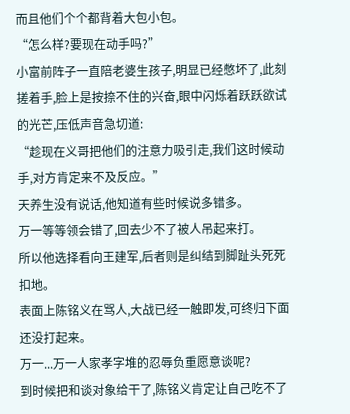而且他们个个都背着大包小包。
“怎么样?要现在动手吗?”
小富前阵子一直陪老婆生孩子,明显已经憋坏了,此刻搓着手,脸上是按捺不住的兴奋,眼中闪烁着跃跃欲试的光芒,压低声音急切道:
“趁现在义哥把他们的注意力吸引走,我们这时候动手,对方肯定来不及反应。”
天养生没有说话,他知道有些时候说多错多。
万一等等领会错了,回去少不了被人吊起来打。
所以他选择看向王建军,后者则是纠结到脚趾头死死扣地。
表面上陈铭义在骂人,大战已经一触即发,可终归下面还没打起来。
万一...万一人家孝字堆的忍辱负重愿意谈呢?
到时候把和谈对象给干了,陈铭义肯定让自己吃不了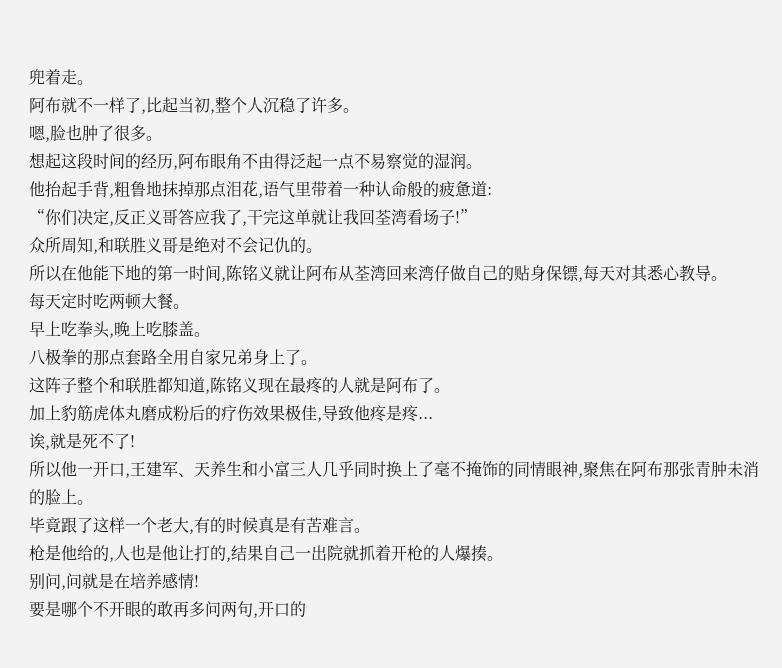兜着走。
阿布就不一样了,比起当初,整个人沉稳了许多。
嗯,脸也肿了很多。
想起这段时间的经历,阿布眼角不由得泛起一点不易察觉的湿润。
他抬起手背,粗鲁地抹掉那点泪花,语气里带着一种认命般的疲惫道:
“你们决定,反正义哥答应我了,干完这单就让我回荃湾看场子!”
众所周知,和联胜义哥是绝对不会记仇的。
所以在他能下地的第一时间,陈铭义就让阿布从荃湾回来湾仔做自己的贴身保镖,每天对其悉心教导。
每天定时吃两顿大餐。
早上吃拳头,晚上吃膝盖。
八极拳的那点套路全用自家兄弟身上了。
这阵子整个和联胜都知道,陈铭义现在最疼的人就是阿布了。
加上豹筋虎体丸磨成粉后的疗伤效果极佳,导致他疼是疼...
诶,就是死不了!
所以他一开口,王建军、天养生和小富三人几乎同时换上了毫不掩饰的同情眼神,聚焦在阿布那张青肿未消的脸上。
毕竟跟了这样一个老大,有的时候真是有苦难言。
枪是他给的,人也是他让打的,结果自己一出院就抓着开枪的人爆揍。
别问,问就是在培养感情!
要是哪个不开眼的敢再多问两句,开口的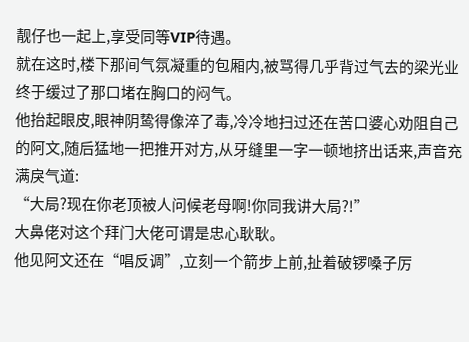靓仔也一起上,享受同等VIP待遇。
就在这时,楼下那间气氛凝重的包厢内,被骂得几乎背过气去的梁光业终于缓过了那口堵在胸口的闷气。
他抬起眼皮,眼神阴鸷得像淬了毒,冷冷地扫过还在苦口婆心劝阻自己的阿文,随后猛地一把推开对方,从牙缝里一字一顿地挤出话来,声音充满戾气道:
“大局?现在你老顶被人问候老母啊!你同我讲大局?!”
大鼻佬对这个拜门大佬可谓是忠心耿耿。
他见阿文还在“唱反调”,立刻一个箭步上前,扯着破锣嗓子厉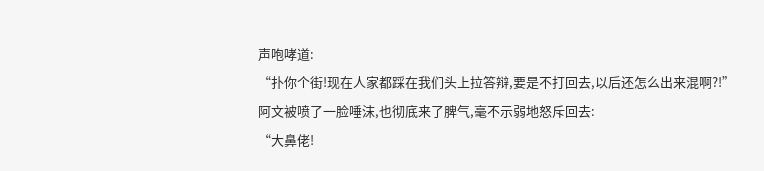声咆哮道:
“扑你个街!现在人家都踩在我们头上拉答辩,要是不打回去,以后还怎么出来混啊?!”
阿文被喷了一脸唾沫,也彻底来了脾气,毫不示弱地怒斥回去:
“大鼻佬!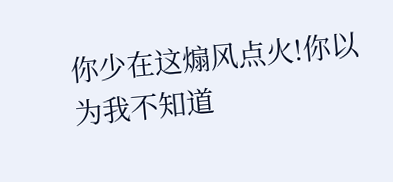你少在这煽风点火!你以为我不知道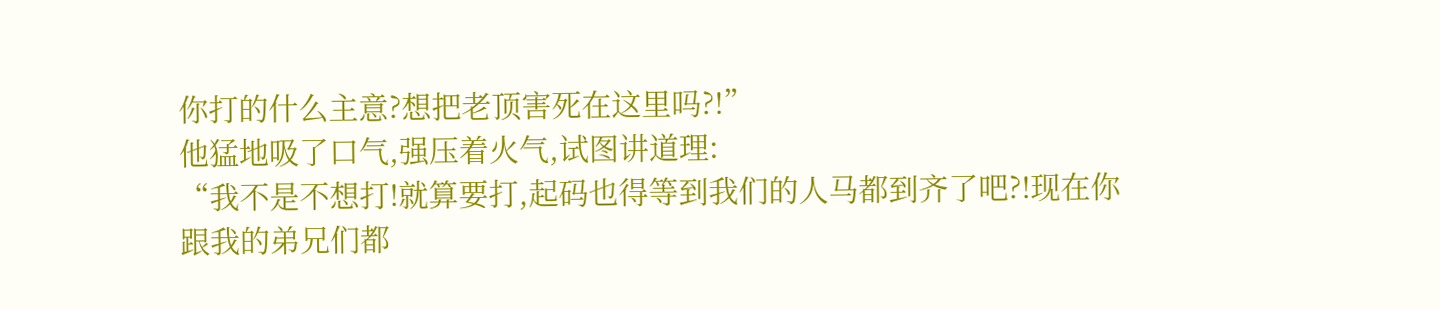你打的什么主意?想把老顶害死在这里吗?!”
他猛地吸了口气,强压着火气,试图讲道理:
“我不是不想打!就算要打,起码也得等到我们的人马都到齐了吧?!现在你跟我的弟兄们都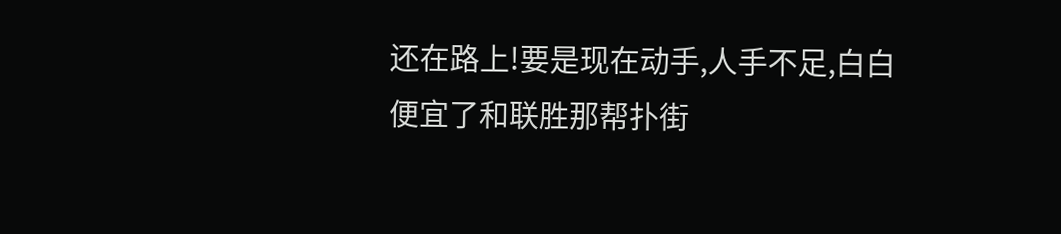还在路上!要是现在动手,人手不足,白白便宜了和联胜那帮扑街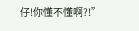仔!你懂不懂啊?!”